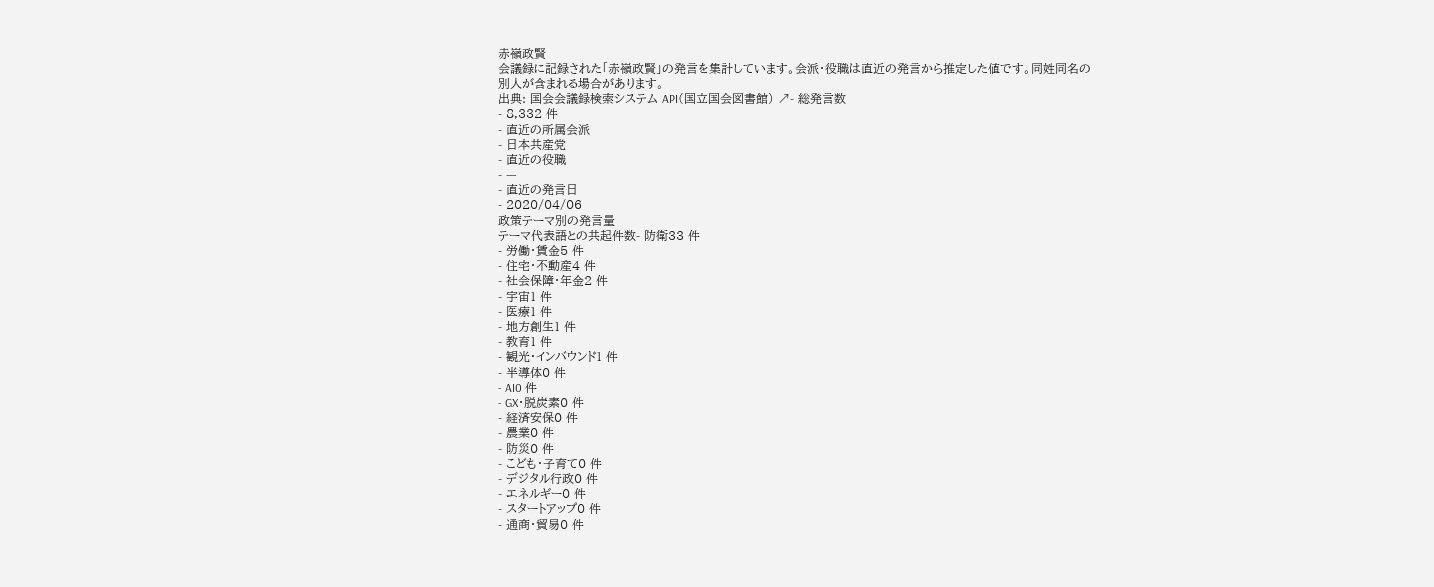赤嶺政賢
会議録に記録された「赤嶺政賢」の発言を集計しています。会派・役職は直近の発言から推定した値です。同姓同名の別人が含まれる場合があります。
出典: 国会会議録検索システム API(国立国会図書館) ↗- 総発言数
- 8,332 件
- 直近の所属会派
- 日本共産党
- 直近の役職
- —
- 直近の発言日
- 2020/04/06
政策テーマ別の発言量
テーマ代表語との共起件数- 防衛33 件
- 労働・賃金5 件
- 住宅・不動産4 件
- 社会保障・年金2 件
- 宇宙1 件
- 医療1 件
- 地方創生1 件
- 教育1 件
- 観光・インバウンド1 件
- 半導体0 件
- AI0 件
- GX・脱炭素0 件
- 経済安保0 件
- 農業0 件
- 防災0 件
- こども・子育て0 件
- デジタル行政0 件
- エネルギー0 件
- スタートアップ0 件
- 通商・貿易0 件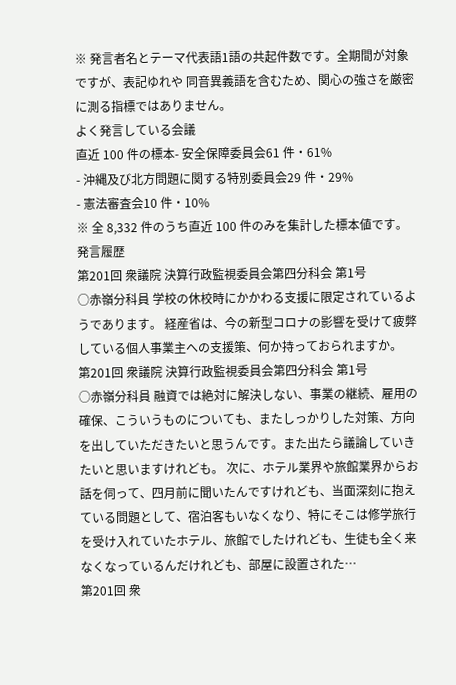※ 発言者名とテーマ代表語1語の共起件数です。全期間が対象ですが、表記ゆれや 同音異義語を含むため、関心の強さを厳密に測る指標ではありません。
よく発言している会議
直近 100 件の標本- 安全保障委員会61 件・61%
- 沖縄及び北方問題に関する特別委員会29 件・29%
- 憲法審査会10 件・10%
※ 全 8,332 件のうち直近 100 件のみを集計した標本値です。
発言履歴
第201回 衆議院 決算行政監視委員会第四分科会 第1号
○赤嶺分科員 学校の休校時にかかわる支援に限定されているようであります。 経産省は、今の新型コロナの影響を受けて疲弊している個人事業主への支援策、何か持っておられますか。
第201回 衆議院 決算行政監視委員会第四分科会 第1号
○赤嶺分科員 融資では絶対に解決しない、事業の継続、雇用の確保、こういうものについても、またしっかりした対策、方向を出していただきたいと思うんです。また出たら議論していきたいと思いますけれども。 次に、ホテル業界や旅館業界からお話を伺って、四月前に聞いたんですけれども、当面深刻に抱えている問題として、宿泊客もいなくなり、特にそこは修学旅行を受け入れていたホテル、旅館でしたけれども、生徒も全く来なくなっているんだけれども、部屋に設置された…
第201回 衆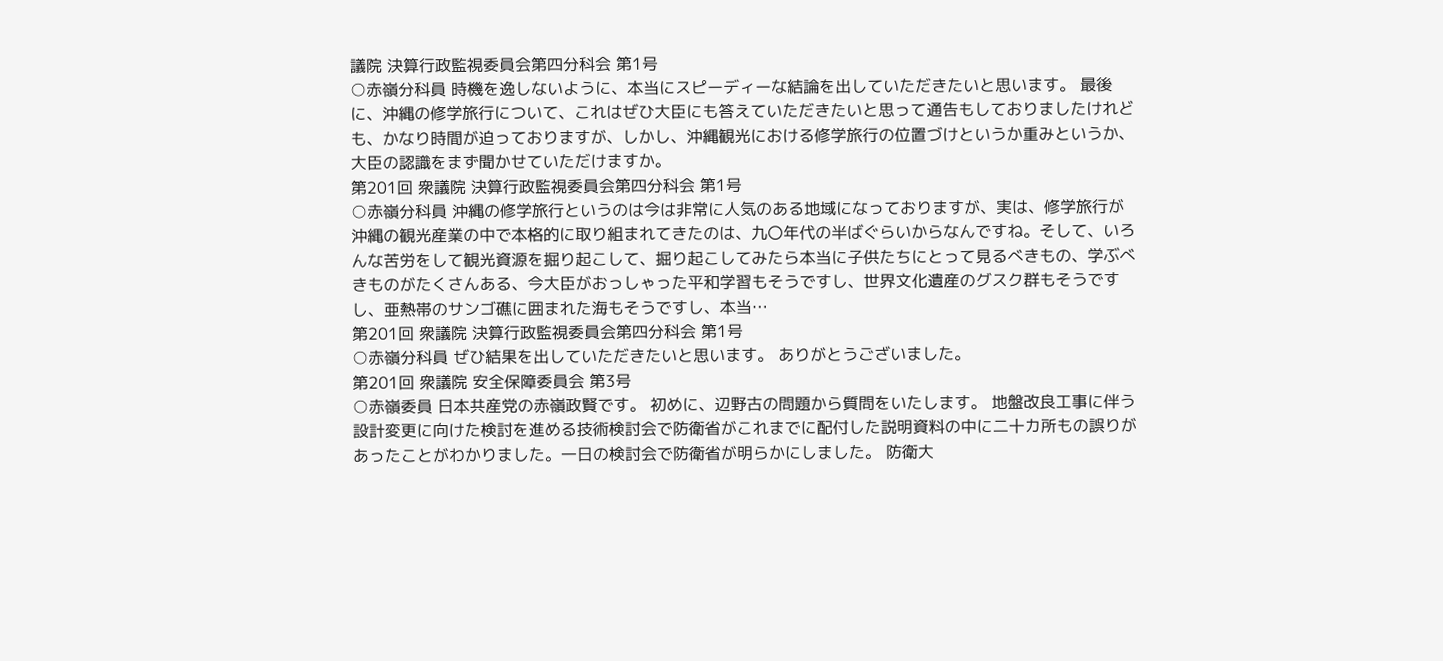議院 決算行政監視委員会第四分科会 第1号
○赤嶺分科員 時機を逸しないように、本当にスピーディーな結論を出していただきたいと思います。 最後に、沖縄の修学旅行について、これはぜひ大臣にも答えていただきたいと思って通告もしておりましたけれども、かなり時間が迫っておりますが、しかし、沖縄観光における修学旅行の位置づけというか重みというか、大臣の認識をまず聞かせていただけますか。
第201回 衆議院 決算行政監視委員会第四分科会 第1号
○赤嶺分科員 沖縄の修学旅行というのは今は非常に人気のある地域になっておりますが、実は、修学旅行が沖縄の観光産業の中で本格的に取り組まれてきたのは、九〇年代の半ばぐらいからなんですね。そして、いろんな苦労をして観光資源を掘り起こして、掘り起こしてみたら本当に子供たちにとって見るべきもの、学ぶべきものがたくさんある、今大臣がおっしゃった平和学習もそうですし、世界文化遺産のグスク群もそうですし、亜熱帯のサンゴ礁に囲まれた海もそうですし、本当…
第201回 衆議院 決算行政監視委員会第四分科会 第1号
○赤嶺分科員 ぜひ結果を出していただきたいと思います。 ありがとうございました。
第201回 衆議院 安全保障委員会 第3号
○赤嶺委員 日本共産党の赤嶺政賢です。 初めに、辺野古の問題から質問をいたします。 地盤改良工事に伴う設計変更に向けた検討を進める技術検討会で防衛省がこれまでに配付した説明資料の中に二十カ所もの誤りがあったことがわかりました。一日の検討会で防衛省が明らかにしました。 防衛大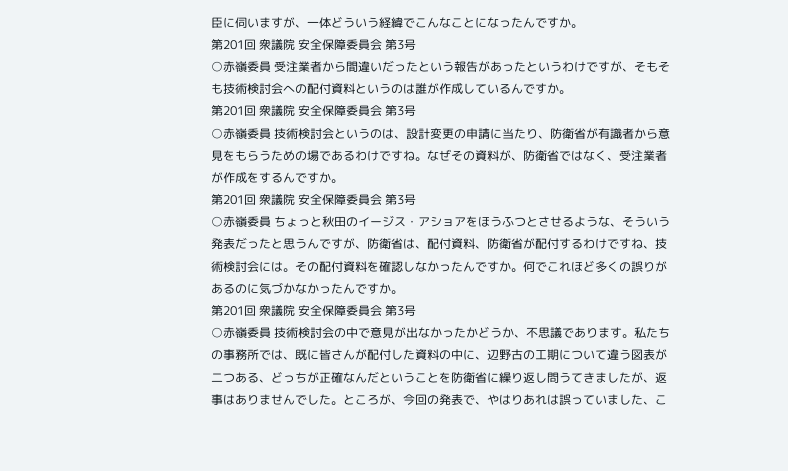臣に伺いますが、一体どういう経緯でこんなことになったんですか。
第201回 衆議院 安全保障委員会 第3号
○赤嶺委員 受注業者から間違いだったという報告があったというわけですが、そもそも技術検討会への配付資料というのは誰が作成しているんですか。
第201回 衆議院 安全保障委員会 第3号
○赤嶺委員 技術検討会というのは、設計変更の申請に当たり、防衛省が有識者から意見をもらうための場であるわけですね。なぜその資料が、防衛省ではなく、受注業者が作成をするんですか。
第201回 衆議院 安全保障委員会 第3号
○赤嶺委員 ちょっと秋田のイージス・アショアをほうふつとさせるような、そういう発表だったと思うんですが、防衛省は、配付資料、防衛省が配付するわけですね、技術検討会には。その配付資料を確認しなかったんですか。何でこれほど多くの誤りがあるのに気づかなかったんですか。
第201回 衆議院 安全保障委員会 第3号
○赤嶺委員 技術検討会の中で意見が出なかったかどうか、不思議であります。私たちの事務所では、既に皆さんが配付した資料の中に、辺野古の工期について違う図表が二つある、どっちが正確なんだということを防衛省に繰り返し問うてきましたが、返事はありませんでした。ところが、今回の発表で、やはりあれは誤っていました、こ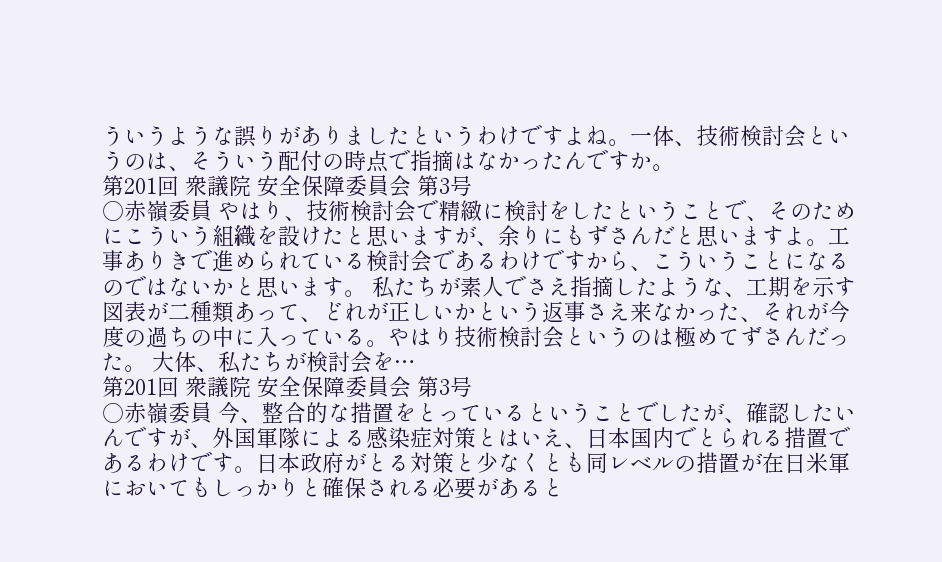ういうような誤りがありましたというわけですよね。一体、技術検討会というのは、そういう配付の時点で指摘はなかったんですか。
第201回 衆議院 安全保障委員会 第3号
○赤嶺委員 やはり、技術検討会で精緻に検討をしたということで、そのためにこういう組織を設けたと思いますが、余りにもずさんだと思いますよ。工事ありきで進められている検討会であるわけですから、こういうことになるのではないかと思います。 私たちが素人でさえ指摘したような、工期を示す図表が二種類あって、どれが正しいかという返事さえ来なかった、それが今度の過ちの中に入っている。やはり技術検討会というのは極めてずさんだった。 大体、私たちが検討会を…
第201回 衆議院 安全保障委員会 第3号
○赤嶺委員 今、整合的な措置をとっているということでしたが、確認したいんですが、外国軍隊による感染症対策とはいえ、日本国内でとられる措置であるわけです。日本政府がとる対策と少なくとも同レベルの措置が在日米軍においてもしっかりと確保される必要があると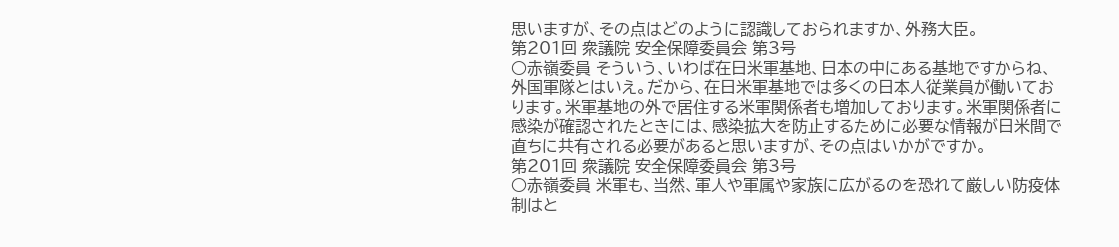思いますが、その点はどのように認識しておられますか、外務大臣。
第201回 衆議院 安全保障委員会 第3号
○赤嶺委員 そういう、いわば在日米軍基地、日本の中にある基地ですからね、外国軍隊とはいえ。だから、在日米軍基地では多くの日本人従業員が働いております。米軍基地の外で居住する米軍関係者も増加しております。米軍関係者に感染が確認されたときには、感染拡大を防止するために必要な情報が日米間で直ちに共有される必要があると思いますが、その点はいかがですか。
第201回 衆議院 安全保障委員会 第3号
○赤嶺委員 米軍も、当然、軍人や軍属や家族に広がるのを恐れて厳しい防疫体制はと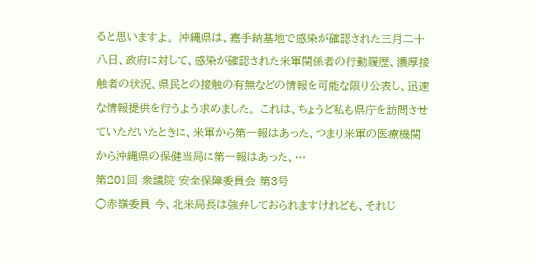ると思いますよ。 沖縄県は、嘉手納基地で感染が確認された三月二十八日、政府に対して、感染が確認された米軍関係者の行動履歴、濃厚接触者の状況、県民との接触の有無などの情報を可能な限り公表し、迅速な情報提供を行うよう求めました。 これは、ちょうど私も県庁を訪問させていただいたときに、米軍から第一報はあった、つまり米軍の医療機関から沖縄県の保健当局に第一報はあった、…
第201回 衆議院 安全保障委員会 第3号
○赤嶺委員 今、北米局長は強弁しておられますけれども、それじ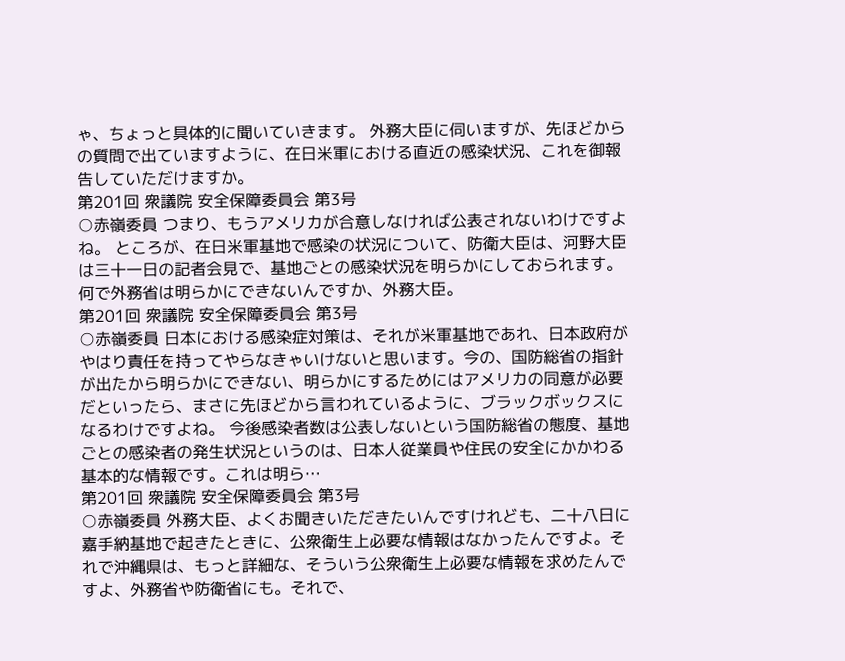ゃ、ちょっと具体的に聞いていきます。 外務大臣に伺いますが、先ほどからの質問で出ていますように、在日米軍における直近の感染状況、これを御報告していただけますか。
第201回 衆議院 安全保障委員会 第3号
○赤嶺委員 つまり、もうアメリカが合意しなければ公表されないわけですよね。 ところが、在日米軍基地で感染の状況について、防衛大臣は、河野大臣は三十一日の記者会見で、基地ごとの感染状況を明らかにしておられます。何で外務省は明らかにできないんですか、外務大臣。
第201回 衆議院 安全保障委員会 第3号
○赤嶺委員 日本における感染症対策は、それが米軍基地であれ、日本政府がやはり責任を持ってやらなきゃいけないと思います。今の、国防総省の指針が出たから明らかにできない、明らかにするためにはアメリカの同意が必要だといったら、まさに先ほどから言われているように、ブラックボックスになるわけですよね。 今後感染者数は公表しないという国防総省の態度、基地ごとの感染者の発生状況というのは、日本人従業員や住民の安全にかかわる基本的な情報です。これは明ら…
第201回 衆議院 安全保障委員会 第3号
○赤嶺委員 外務大臣、よくお聞きいただきたいんですけれども、二十八日に嘉手納基地で起きたときに、公衆衛生上必要な情報はなかったんですよ。それで沖縄県は、もっと詳細な、そういう公衆衛生上必要な情報を求めたんですよ、外務省や防衛省にも。それで、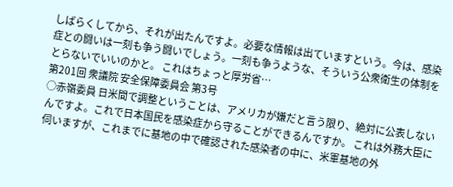しばらくしてから、それが出たんですよ。必要な情報は出ていますという。今は、感染症との闘いは一刻も争う闘いでしょう。一刻も争うような、そういう公衆衛生の体制をとらないでいいのかと。 これはちょっと厚労省…
第201回 衆議院 安全保障委員会 第3号
○赤嶺委員 日米間で調整ということは、アメリカが嫌だと言う限り、絶対に公表しないんですよ。これで日本国民を感染症から守ることができるんですか。 これは外務大臣に伺いますが、これまでに基地の中で確認された感染者の中に、米軍基地の外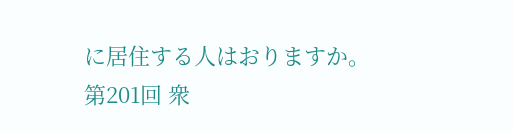に居住する人はおりますか。
第201回 衆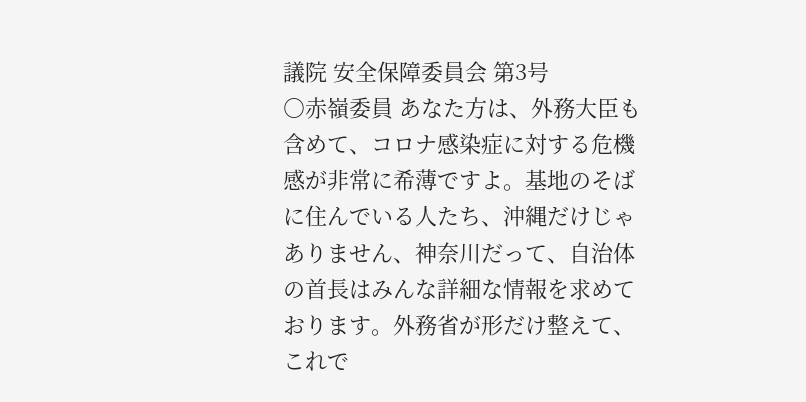議院 安全保障委員会 第3号
○赤嶺委員 あなた方は、外務大臣も含めて、コロナ感染症に対する危機感が非常に希薄ですよ。基地のそばに住んでいる人たち、沖縄だけじゃありません、神奈川だって、自治体の首長はみんな詳細な情報を求めております。外務省が形だけ整えて、これで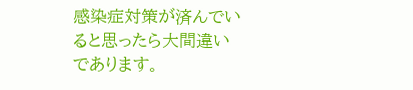感染症対策が済んでいると思ったら大間違いであります。